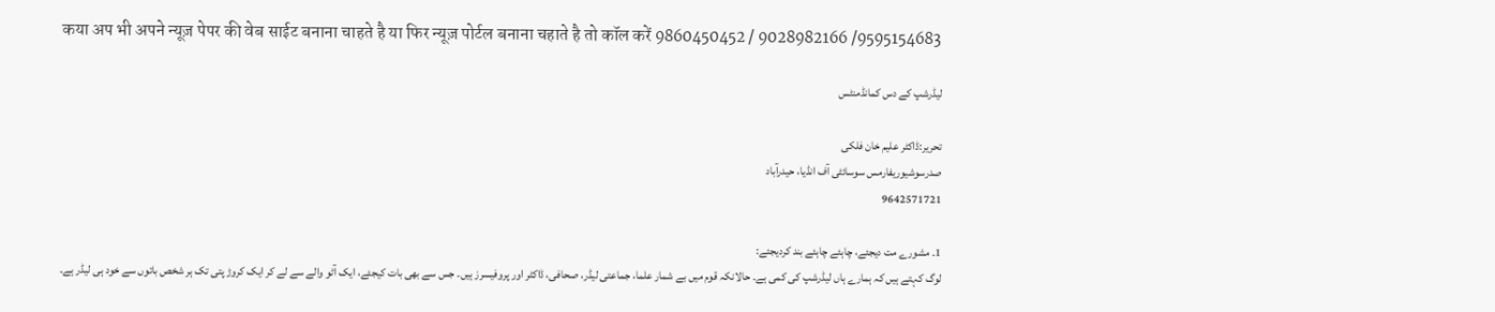कया अप भी अपने न्यूज़ पेपर की वेब साईट बनाना चाहते है या फिर न्यूज़ पोर्टल बनाना चहाते है तो कॉल करें 9860450452 / 9028982166 /9595154683

لیڈرشپ کے دس کمانڈمنٹس

تحریر:ڈاکٹر علیم خان فلکی
صدرسوشیوریفارمس سوسائٹی آف انڈیا، حیدرآباد
9642571721

1۔ مشورے مت دیجئے، چاہئے چاہئے بند کردیجئے:
لوگ کہتے ہیں کہ ہمارے ہاں لیڈرشپ کی کمی ہے۔ حالانکہ قوم میں بے شمار علما، جماعتی لیڈر، صحافی، ڈاکٹر اور پروفیسرز ہیں۔ جس سے بھی بات کیجئے، ایک آٹو والے سے لے کر ایک کروڑ پتی تک ہر شخص باتوں سے خود ہی لیڈر ہے۔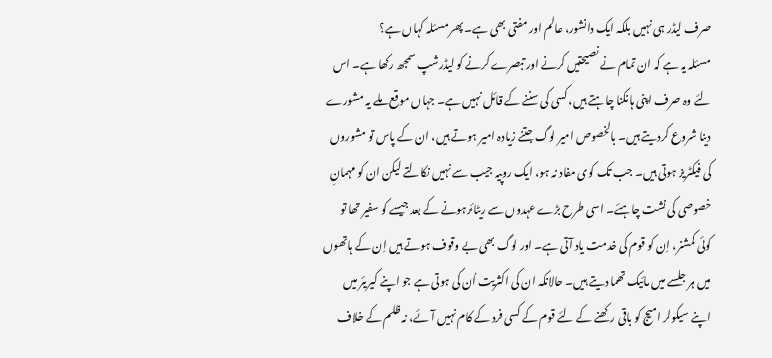صرف لیڈر ہی نہیں بلکہ ایک دانشور، عالم اور مفتی بھی ہے۔ پھر مسئلہ کہاں ہے؟
مسئلہ یہ ہے کہ ان تمام نے نصیحتیں کرنے اور تبصرے کرنے کو لیڈرشپ سمجھ رکھا ہے۔ اس لئے وہ صرف اپنی ہانکنا چاہتے ہیں، کسی کی سننے کے قائل نہیں ہے۔ جہاں موقع ملے یہ مشورے دینا شروع کردیتے ہیں۔ بالخصوص امیر لوگ جتنے زیادہ امیر ہوتے ہیں، ان کے پاس تو مشوروں کی فیکٹریز ہوتی ہیں۔ جب تک کوی مفاد نہ ہو، ایک روپیہ جیب سے نہیں نکالتے لیکن ان کو مہمانِ خصوصی کی نشت چاہئے۔ اسی طرح بڑے عہدوں سے ریٹائرہونے کے بعد جیسے کو سفیر تھا تو کوئی کمشنر، اِن کو قوم کی خدمت یاد آتی ہے۔ اور لوگ بھی بے وقوف ہوتے ہیں اِن کے ہاتھوں میں ہر جلسے میں مائیک تھما دیتے ہیں۔ حالانکہ ان کی اکثریت اُن کی ہوتی ہے جو اپنے کیریئر میں اپنے سیکولر امیج کو باقی رکھنے کے لئے قوم کے کسی فرد کے کام نہیں آئے، نہ ظلم کے خلاف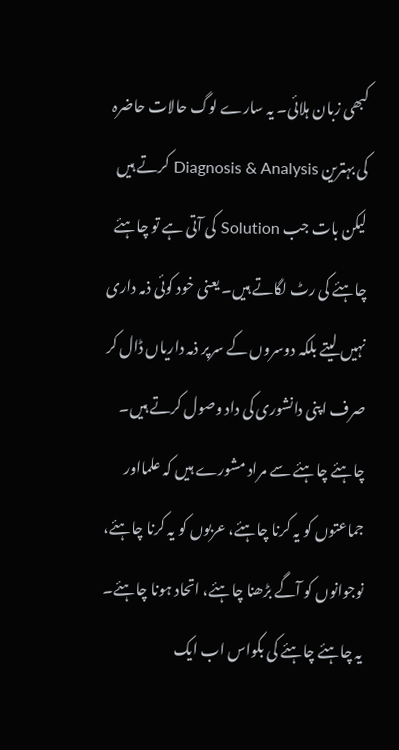کبھی زبان ہلائی۔ یہ سارے لوگ حالات حاضرہ کی بہترین Diagnosis & Analysis کرتے ہیں لیکن بات جب Solution کی آتی ہے تو چاہئے چاہئے کی رٹ لگاتے ہیں۔ یعنی خود کوئی ذمہ داری نہیں لیتے بلکہ دوسروں کے سرپر ذمہ داریاں ڈال کر صرف اپنی دانشوری کی داد وصول کرتے ہیں۔ چاہئے چاہئے سے مراد مشورے ہیں کہ علمااور جماعتوں کو یہ کرنا چاہئے، عربوں کو یہ کرنا چاہئے، نوجوانوں کو آگے بڑھنا چاہئے، اتحاد ہونا چاہئے۔ یہ چاہئے چاہئے کی بکواس اب ایک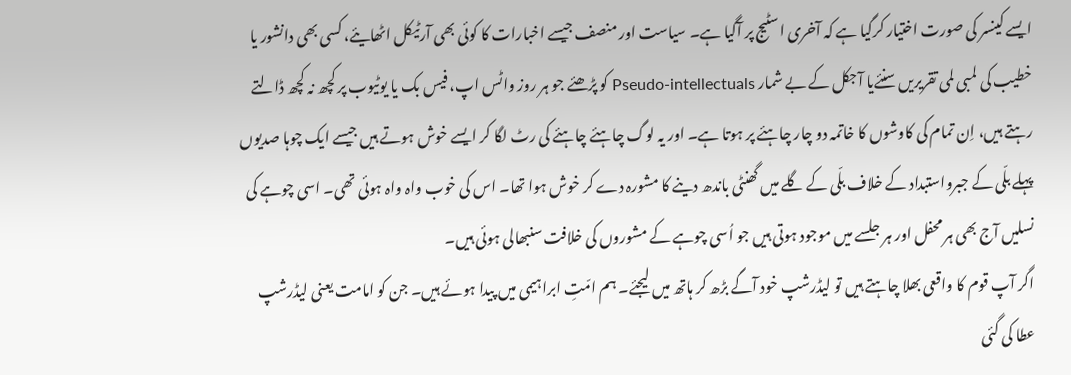ایسے کینسر کی صورت اختیار کرگیا ہے کہ آخری اسٹیج پر آگیا ہے۔ سیاست اور منصف جیسے اخبارات کا کوئی بھی آرٹیکل اٹھایئے، کسی بھی دانشور یا خطیب کی لمبی لمی تقریریں سنئےیا آجکل کے بے شمار Pseudo-intellectuals کو پڑھئے جو ہر روز واٹس اپ، فیس بک یا یوٹیوب پر کچھ نہ کچھ ڈالتے رہتے ہیں، اِن تمام کی کاوشوں کا خاتمہ دو چار چاہئے پر ہوتا ہے۔ اور یہ لوگ چاہئے چاہئے کی رٹ لگا کر ایسے خوش ہوتے ہیں جیسے ایک چوہا صدیوں پہلے بلّی کے جبرواستبداد کے خلاف بلّی کے گلے میں گھنٹی باندھ دینے کا مشورہ دے کر خوش ہوا تھا۔ اس کی خوب واہ واہ ہوئی تھی۔ اسی چوہے کی نسلیں آج بھی ہر محفل اور ہر جلسے میں موجود ہوتی ہیں جو اُسی چوہے کے مشوروں کی خلافت سنبھالی ہوئی ہیں۔
اگر آپ قوم کا واقعی بھلا چاہتے ہیں تو لیڈرشپ خود آگے بڑھ کر ہاتھ میں لیجئے۔ ہم امّتِ ابراہیمی میں پیدا ہوئے ہیں۔ جن کو امامت یعنی لیڈرشپ عطا کی گئی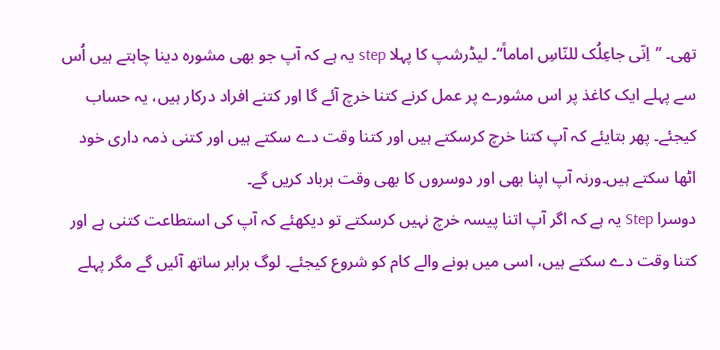تھی۔ ’’اِنّی جاعِلُک للنّاسِ اماماً‘‘۔ لیڈرشپ کا پہلا step یہ ہے کہ آپ جو بھی مشورہ دینا چاہتے ہیں اُس سے پہلے ایک کاغذ پر اس مشورے پر عمل کرنے کتنا خرچ آئے گا اور کتنے افراد درکار ہیں، یہ حساب کیجئے۔ پھر بتایئے کہ آپ کتنا خرچ کرسکتے ہیں اور کتنا وقت دے سکتے ہیں اور کتنی ذمہ داری خود اٹھا سکتے ہیں۔ورنہ آپ اپنا بھی اور دوسروں کا بھی وقت برباد کریں گے۔
دوسرا Step یہ ہے کہ اگر آپ اتنا پیسہ خرچ نہیں کرسکتے تو دیکھئے کہ آپ کی استطاعت کتنی ہے اور کتنا وقت دے سکتے ہیں، اسی میں ہونے والے کام کو شروع کیجئے۔ لوگ برابر ساتھ آئیں گے مگر پہلے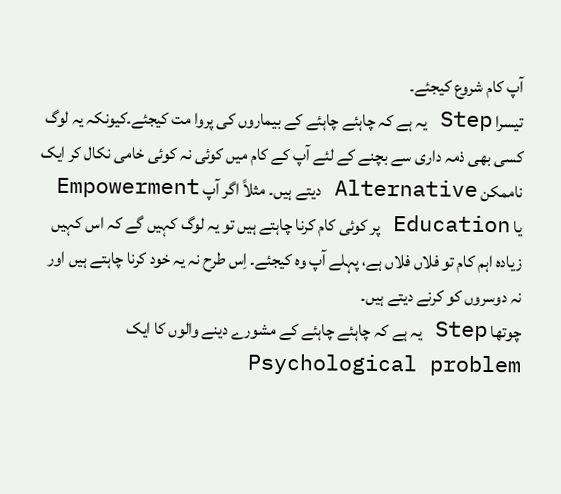آپ کام شروع کیجئے۔
تیسرا Step یہ ہے کہ چاہئے چاہئے کے بیماروں کی پروا مت کیجئے۔کیونکہ یہ لوگ کسی بھی ذمہ داری سے بچنے کے لئے آپ کے کام میں کوئی نہ کوئی خامی نکال کر ایک ناممکن Alternative دیتے ہیں۔ مثلاً اگر آپ Empowerment یا Education پر کوئی کام کرنا چاہتے ہیں تو یہ لوگ کہیں گے کہ اس کہیں زیادہ اہم کام تو فلاں فلاں ہے، پہلے آپ وہ کیجئے۔ اِس طرح نہ یہ خود کرنا چاہتے ہیں اور نہ دوسروں کو کرنے دیتے ہیں۔
چوتھا Step یہ ہے کہ چاہئے چاہئے کے مشورے دینے والوں کا ایک Psychological problem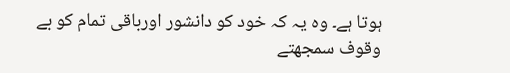ہوتا ہے۔ وہ یہ کہ خود کو دانشور اورباقی تمام کو بے وقوف سمجھتے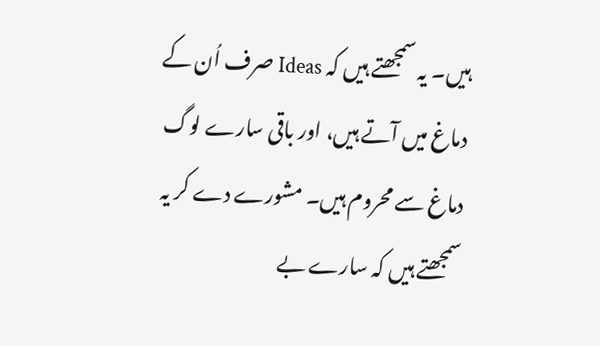ہیں۔ یہ سمجھتے ہیں کہ Ideas صرف اُن کے دماغ میں آتے ہیں، اور باقی سارے لوگ دماغ سے محروم ہیں۔ مشورے دے کر یہ سمجھتے ہیں کہ سارے بے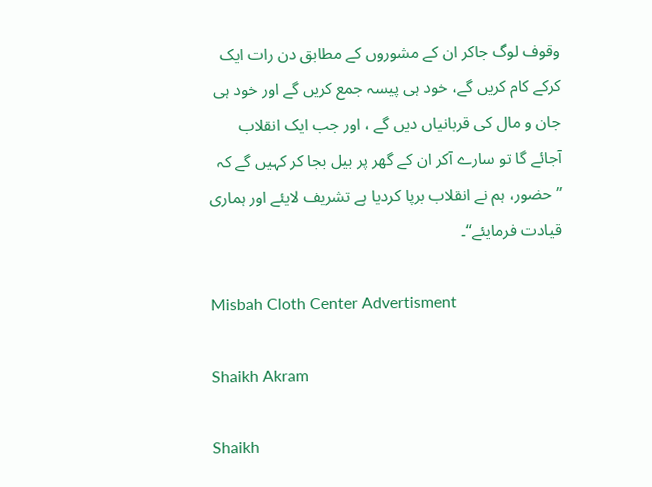وقوف لوگ جاکر ان کے مشوروں کے مطابق دن رات ایک کرکے کام کریں گے، خود ہی پیسہ جمع کریں گے اور خود ہی جان و مال کی قربانیاں دیں گے ، اور جب ایک انقلاب آجائے گا تو سارے آکر ان کے گھر پر بیل بجا کر کہیں گے کہ ’’حضور، ہم نے انقلاب برپا کردیا ہے تشریف لایئے اور ہماری قیادت فرمایئے‘‘۔

Misbah Cloth Center Advertisment

Shaikh Akram

Shaikh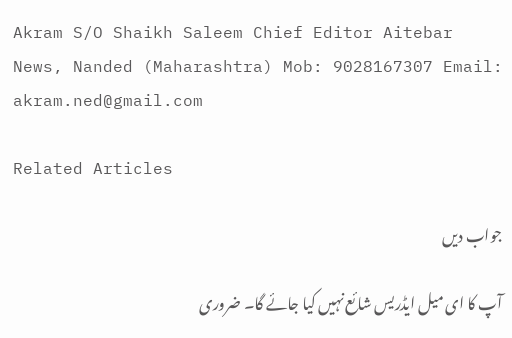Akram S/O Shaikh Saleem Chief Editor Aitebar News, Nanded (Maharashtra) Mob: 9028167307 Email: akram.ned@gmail.com

Related Articles

جواب دیں

آپ کا ای میل ایڈریس شائع نہیں کیا جائے گا۔ ضروری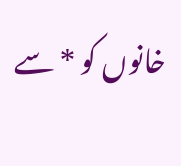خانوں کو * سے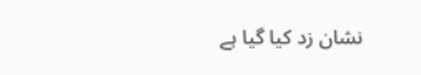نشان زد کیا گیا ہے